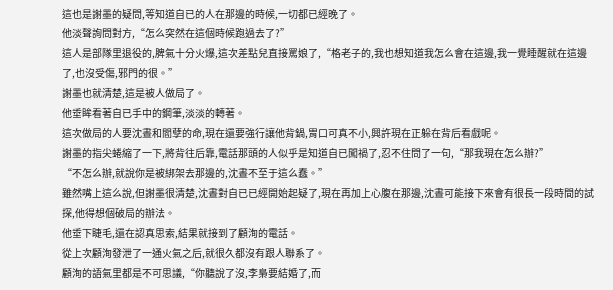這也是謝墨的疑問,等知道自已的人在那邊的時候,一切都已經晚了。
他淡聲詢問對方,“怎么突然在這個時候跑過去了?”
這人是部隊里退役的,脾氣十分火爆,這次差點兒直接罵娘了,“格老子的,我也想知道我怎么會在這邊,我一覺睡醒就在這邊了,也沒受傷,邪門的很。”
謝墨也就清楚,這是被人做局了。
他垂眸看著自已手中的鋼筆,淡淡的轉著。
這次做局的人要沈晝和閻孽的命,現在還要強行讓他背鍋,胃口可真不小,興許現在正躲在背后看戲呢。
謝墨的指尖蜷縮了一下,將背往后靠,電話那頭的人似乎是知道自已闖禍了,忍不住問了一句,“那我現在怎么辦?”
“不怎么辦,就說你是被綁架去那邊的,沈晝不至于這么蠢。”
雖然嘴上這么說,但謝墨很清楚,沈晝對自已已經開始起疑了,現在再加上心腹在那邊,沈晝可能接下來會有很長一段時間的試探,他得想個破局的辦法。
他垂下睫毛,還在認真思索,結果就接到了顧洵的電話。
從上次顧洵發泄了一通火氣之后,就很久都沒有跟人聯系了。
顧洵的語氣里都是不可思議,“你聽說了沒,李梟要結婚了,而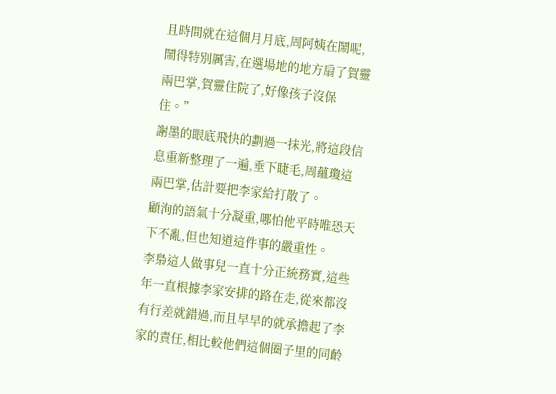且時間就在這個月月底,周阿姨在鬧呢,鬧得特別厲害,在選場地的地方扇了賀靈兩巴掌,賀靈住院了,好像孩子沒保住。”
謝墨的眼底飛快的劃過一抹光,將這段信息重新整理了一遍,垂下睫毛,周蘊瓊這兩巴掌,估計要把李家給打散了。
顧洵的語氣十分凝重,哪怕他平時唯恐天下不亂,但也知道這件事的嚴重性。
李梟這人做事兒一直十分正統務實,這些年一直根據李家安排的路在走,從來都沒有行差就錯過,而且早早的就承擔起了李家的責任,相比較他們這個圈子里的同齡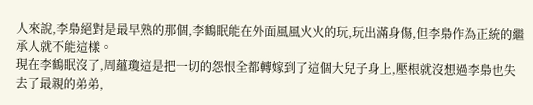人來說,李梟絕對是最早熟的那個,李鶴眠能在外面風風火火的玩,玩出滿身傷,但李梟作為正統的繼承人就不能這樣。
現在李鶴眠沒了,周蘊瓊這是把一切的怨恨全都轉嫁到了這個大兒子身上,壓根就沒想過李梟也失去了最親的弟弟,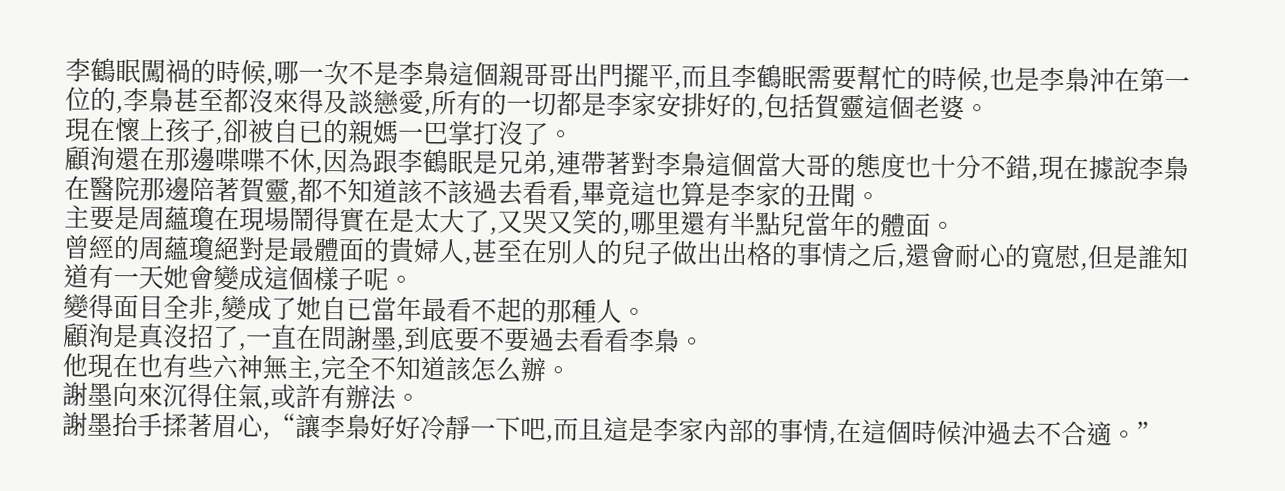李鶴眠闖禍的時候,哪一次不是李梟這個親哥哥出門擺平,而且李鶴眠需要幫忙的時候,也是李梟沖在第一位的,李梟甚至都沒來得及談戀愛,所有的一切都是李家安排好的,包括賀靈這個老婆。
現在懷上孩子,卻被自已的親媽一巴掌打沒了。
顧洵還在那邊喋喋不休,因為跟李鶴眠是兄弟,連帶著對李梟這個當大哥的態度也十分不錯,現在據說李梟在醫院那邊陪著賀靈,都不知道該不該過去看看,畢竟這也算是李家的丑聞。
主要是周蘊瓊在現場鬧得實在是太大了,又哭又笑的,哪里還有半點兒當年的體面。
曾經的周蘊瓊絕對是最體面的貴婦人,甚至在別人的兒子做出出格的事情之后,還會耐心的寬慰,但是誰知道有一天她會變成這個樣子呢。
變得面目全非,變成了她自已當年最看不起的那種人。
顧洵是真沒招了,一直在問謝墨,到底要不要過去看看李梟。
他現在也有些六神無主,完全不知道該怎么辦。
謝墨向來沉得住氣,或許有辦法。
謝墨抬手揉著眉心,“讓李梟好好冷靜一下吧,而且這是李家內部的事情,在這個時候沖過去不合適。”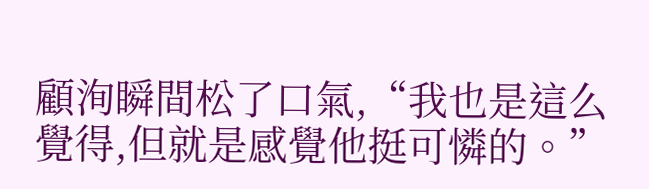顧洵瞬間松了口氣,“我也是這么覺得,但就是感覺他挺可憐的。”